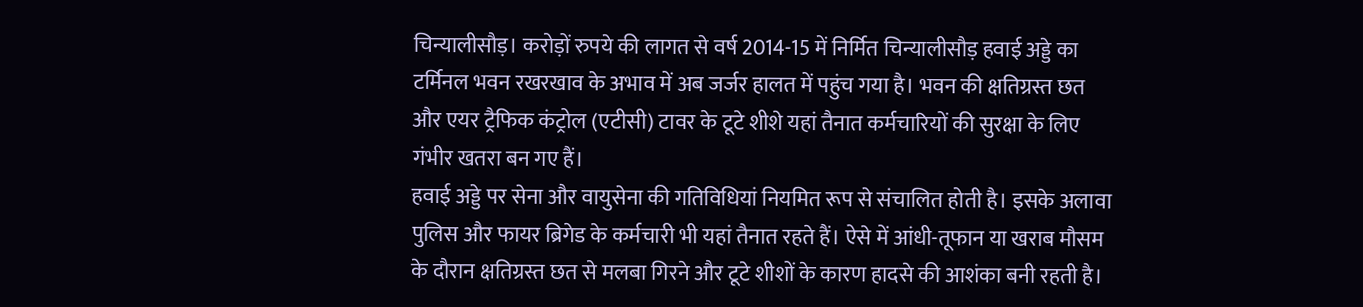चिन्यालीसौड़। करोड़ों रुपये की लागत से वर्ष 2014-15 में निर्मित चिन्यालीसौड़ हवाई अड्डे का टर्मिनल भवन रखरखाव के अभाव में अब जर्जर हालत में पहुंच गया है। भवन की क्षतिग्रस्त छत और एयर ट्रैफिक कंट्रोल (एटीसी) टावर के टूटे शीशे यहां तैनात कर्मचारियों की सुरक्षा के लिए गंभीर खतरा बन गए हैं।
हवाई अड्डे पर सेना और वायुसेना की गतिविधियां नियमित रूप से संचालित होती है। इसके अलावा पुलिस और फायर ब्रिगेड के कर्मचारी भी यहां तैनात रहते हैं। ऐसे में आंधी-तूफान या खराब मौसम के दौरान क्षतिग्रस्त छत से मलबा गिरने और टूटे शीशों के कारण हादसे की आशंका बनी रहती है।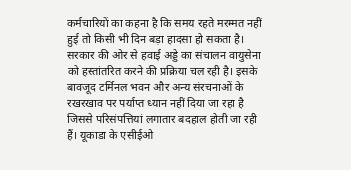कर्मचारियों का कहना है कि समय रहते मरम्मत नहीं हुई तो किसी भी दिन बड़ा हादसा हो सकता है।
सरकार की ओर से हवाई अड्डे का संचालन वायुसेना को हस्तांतरित करने की प्रक्रिया चल रही है। इसके बावजूद टर्मिनल भवन और अन्य संरचनाओं के रखरखाव पर पर्याप्त ध्यान नहीं दिया जा रहा है जिससे परिसंपत्तियां लगातार बदहाल होती जा रही हैं। यूकाडा के एसीईओ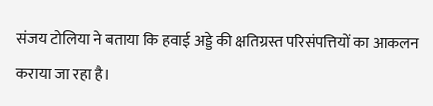संजय टोलिया ने बताया कि हवाई अड्डे की क्षतिग्रस्त परिसंपत्तियों का आकलन कराया जा रहा है।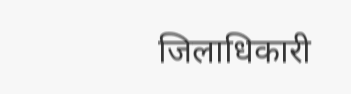जिलाधिकारी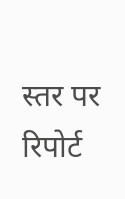स्तर पर रिपोर्ट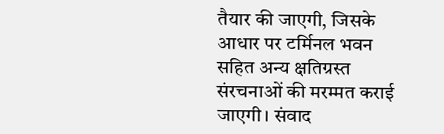तैयार की जाएगी, जिसके आधार पर टर्मिनल भवन सहित अन्य क्षतिग्रस्त संरचनाओं की मरम्मत कराई जाएगी। संवाद